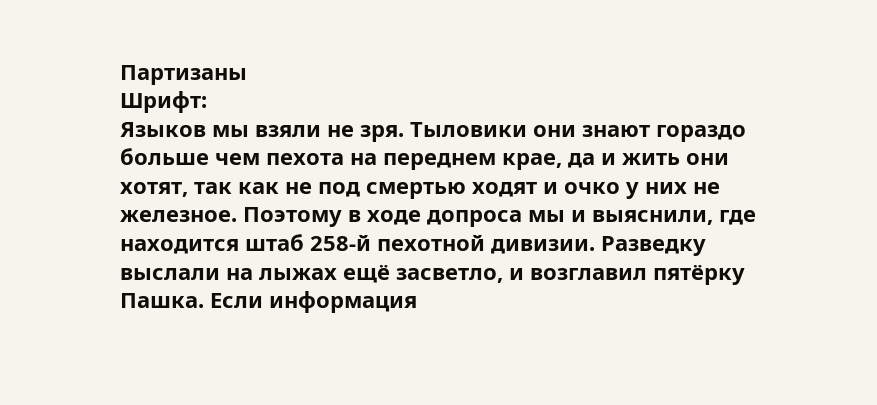Партизаны
Шрифт:
Языков мы взяли не зря. Тыловики они знают гораздо больше чем пехота на переднем крае, да и жить они хотят, так как не под смертью ходят и очко у них не железное. Поэтому в ходе допроса мы и выяснили, где находится штаб 258-й пехотной дивизии. Разведку выслали на лыжах ещё засветло, и возглавил пятёрку Пашка. Если информация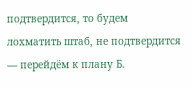подтвердится, то будем лохматить штаб, не подтвердится — перейдём к плану Б.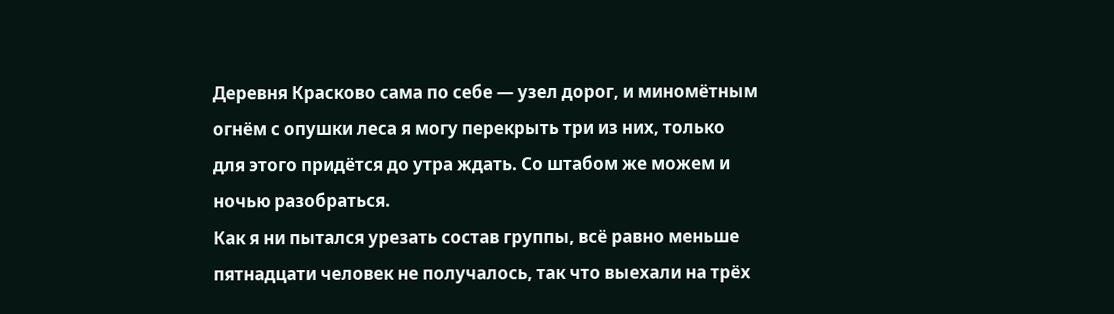Деревня Красково сама по себе — узел дорог, и миномётным огнём с опушки леса я могу перекрыть три из них, только для этого придётся до утра ждать. Со штабом же можем и ночью разобраться.
Как я ни пытался урезать состав группы, всё равно меньше пятнадцати человек не получалось, так что выехали на трёх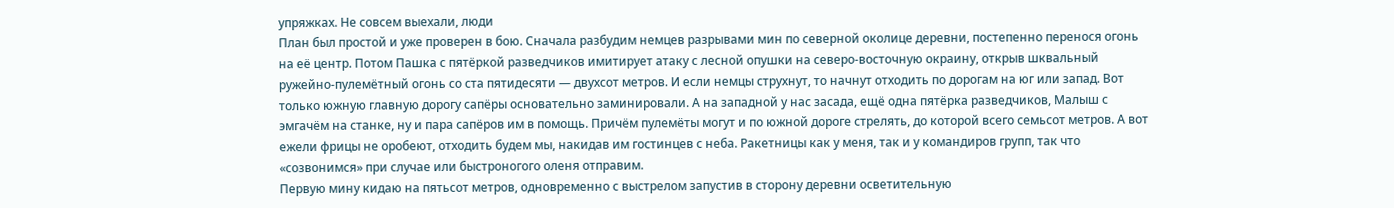упряжках. Не совсем выехали, люди
План был простой и уже проверен в бою. Сначала разбудим немцев разрывами мин по северной околице деревни, постепенно перенося огонь на её центр. Потом Пашка с пятёркой разведчиков имитирует атаку с лесной опушки на северо-восточную окраину, открыв шквальный ружейно-пулемётный огонь со ста пятидесяти — двухсот метров. И если немцы струхнут, то начнут отходить по дорогам на юг или запад. Вот только южную главную дорогу сапёры основательно заминировали. А на западной у нас засада, ещё одна пятёрка разведчиков, Малыш с эмгачём на станке, ну и пара сапёров им в помощь. Причём пулемёты могут и по южной дороге стрелять, до которой всего семьсот метров. А вот ежели фрицы не оробеют, отходить будем мы, накидав им гостинцев с неба. Ракетницы как у меня, так и у командиров групп, так что «созвонимся» при случае или быстроногого оленя отправим.
Первую мину кидаю на пятьсот метров, одновременно с выстрелом запустив в сторону деревни осветительную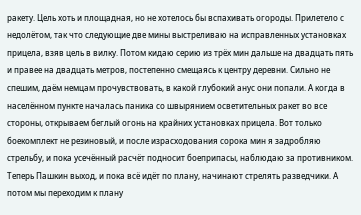ракету. Цель хоть и площадная, но не хотелось бы вспахивать огороды. Прилетело с недолётом, так что следующие две мины выстреливаю на исправленных установках прицела, взяв цель в вилку. Потом кидаю серию из трёх мин дальше на двадцать пять и правее на двадцать метров, постепенно смещаясь к центру деревни. Сильно не спешим, даём немцам прочувствовать, в какой глубокий анус они попали. А когда в населённом пункте началась паника со швырянием осветительных ракет во все стороны, открываем беглый огонь на крайних установках прицела. Вот только боекомплект не резиновый, и после израсходования сорока мин я задробляю стрельбу, и пока усечённый расчёт подносит боеприпасы, наблюдаю за противником.
Теперь Пашкин выход, и пока всё идёт по плану, начинают стрелять разведчики. А потом мы переходим к плану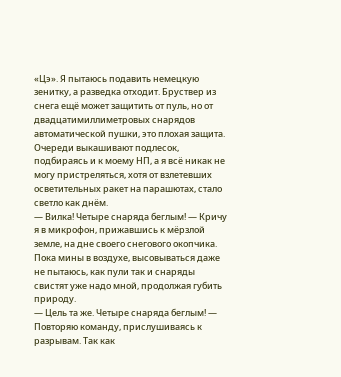«Цэ». Я пытаюсь подавить немецкую зенитку, а разведка отходит. Бруствер из снега ещё может защитить от пуль, но от двадцатимиллиметровых снарядов автоматической пушки, это плохая защита. Очереди выкашивают подлесок, подбираясь и к моему НП, а я всё никак не могу пристреляться, хотя от взлетевших осветительных ракет на парашютах, стало светло как днём.
— Вилка! Четыре снаряда беглым! — Кричу я в микрофон, прижавшись к мёрзлой земле, на дне своего снегового окопчика. Пока мины в воздухе, высовываться даже не пытаюсь, как пули так и снаряды свистят уже надо мной, продолжая губить природу.
— Цель та же. Четыре снаряда беглым! — Повторяю команду, прислушиваясь к разрывам. Так как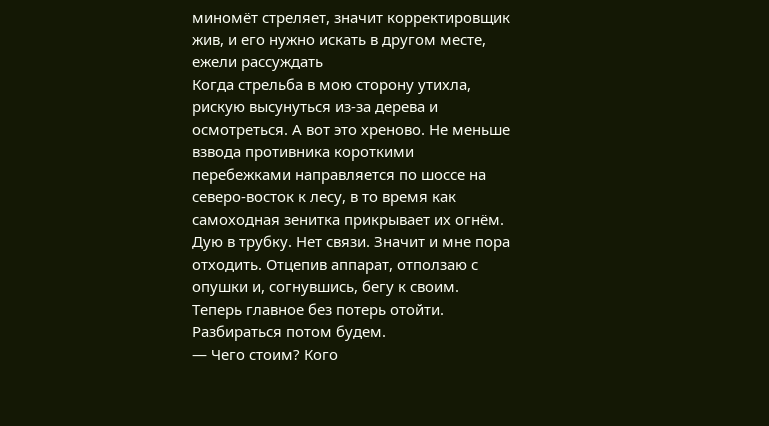миномёт стреляет, значит корректировщик жив, и его нужно искать в другом месте, ежели рассуждать
Когда стрельба в мою сторону утихла, рискую высунуться из-за дерева и осмотреться. А вот это хреново. Не меньше взвода противника короткими перебежками направляется по шоссе на северо-восток к лесу, в то время как самоходная зенитка прикрывает их огнём. Дую в трубку. Нет связи. Значит и мне пора отходить. Отцепив аппарат, отползаю с опушки и, согнувшись, бегу к своим. Теперь главное без потерь отойти. Разбираться потом будем.
— Чего стоим? Кого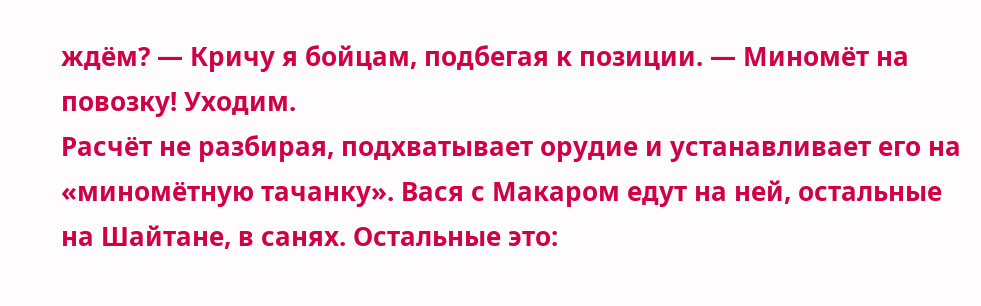ждём? — Кричу я бойцам, подбегая к позиции. — Миномёт на повозку! Уходим.
Расчёт не разбирая, подхватывает орудие и устанавливает его на «миномётную тачанку». Вася с Макаром едут на ней, остальные на Шайтане, в санях. Остальные это: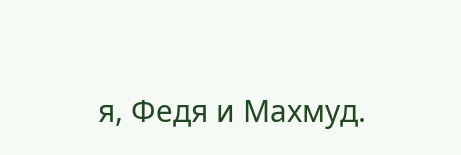я, Федя и Махмуд.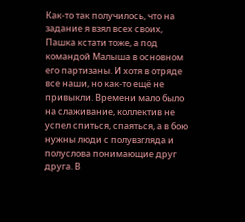Как-то так получилось, что на задание я взял всех своих, Пашка кстати тоже, а под командой Малыша в основном его партизаны. И хотя в отряде все наши, но как-то ещё не привыкли. Времени мало было на слаживание, коллектив не успел спиться, спаяться, а в бою нужны люди с полувзгляда и полуслова понимающие друг друга. В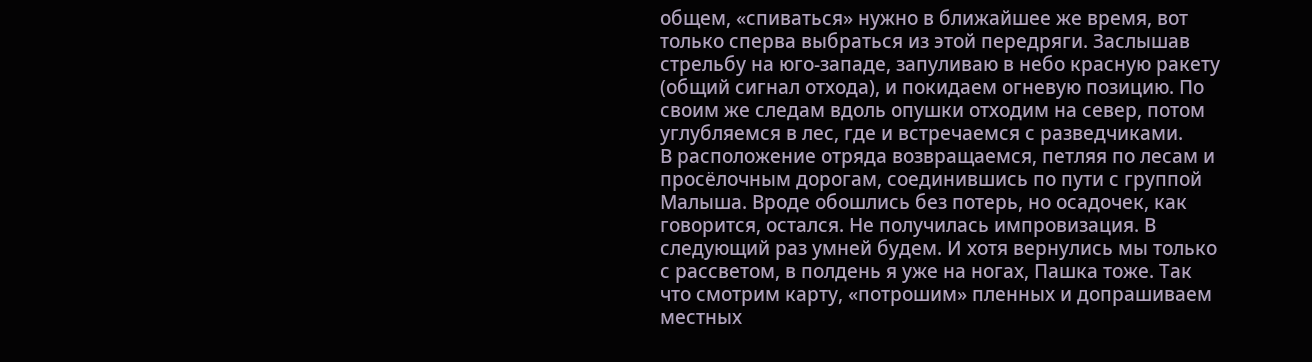общем, «спиваться» нужно в ближайшее же время, вот только сперва выбраться из этой передряги. Заслышав стрельбу на юго-западе, запуливаю в небо красную ракету (общий сигнал отхода), и покидаем огневую позицию. По своим же следам вдоль опушки отходим на север, потом углубляемся в лес, где и встречаемся с разведчиками.
В расположение отряда возвращаемся, петляя по лесам и просёлочным дорогам, соединившись по пути с группой Малыша. Вроде обошлись без потерь, но осадочек, как говорится, остался. Не получилась импровизация. В следующий раз умней будем. И хотя вернулись мы только с рассветом, в полдень я уже на ногах, Пашка тоже. Так что смотрим карту, «потрошим» пленных и допрашиваем местных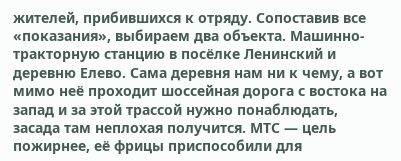жителей, прибившихся к отряду. Сопоставив все «показания», выбираем два объекта. Машинно-тракторную станцию в посёлке Ленинский и деревню Елево. Сама деревня нам ни к чему, а вот мимо неё проходит шоссейная дорога с востока на запад и за этой трассой нужно понаблюдать, засада там неплохая получится. МТС — цель пожирнее, её фрицы приспособили для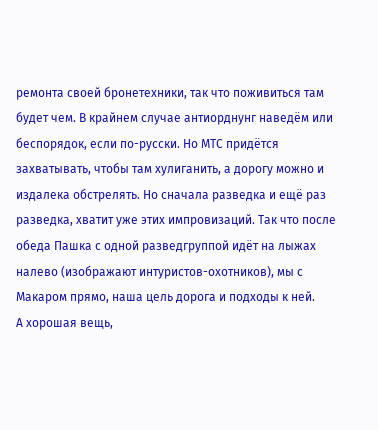ремонта своей бронетехники, так что поживиться там будет чем. В крайнем случае антиорднунг наведём или беспорядок, если по-русски. Но МТС придётся захватывать, чтобы там хулиганить, а дорогу можно и издалека обстрелять. Но сначала разведка и ещё раз разведка, хватит уже этих импровизаций. Так что после обеда Пашка с одной разведгруппой идёт на лыжах налево (изображают интуристов-охотников), мы с Макаром прямо, наша цель дорога и подходы к ней.
А хорошая вещь,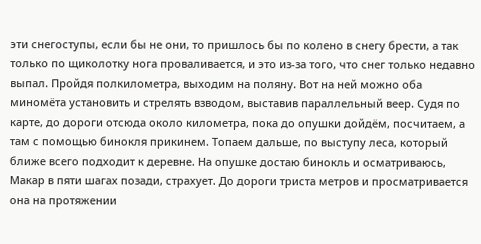эти снегоступы, если бы не они, то пришлось бы по колено в снегу брести, а так только по щиколотку нога проваливается, и это из-за того, что снег только недавно выпал. Пройдя полкилометра, выходим на поляну. Вот на ней можно оба миномёта установить и стрелять взводом, выставив параллельный веер. Судя по карте, до дороги отсюда около километра, пока до опушки дойдём, посчитаем, а там с помощью бинокля прикинем. Топаем дальше, по выступу леса, который ближе всего подходит к деревне. На опушке достаю бинокль и осматриваюсь, Макар в пяти шагах позади, страхует. До дороги триста метров и просматривается она на протяжении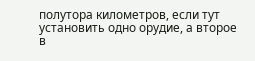полутора километров, если тут установить одно орудие, а второе в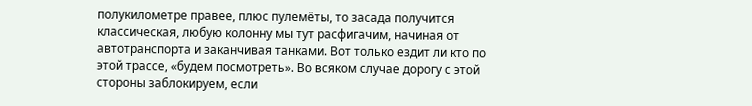полукилометре правее, плюс пулемёты, то засада получится классическая, любую колонну мы тут расфигачим, начиная от автотранспорта и заканчивая танками. Вот только ездит ли кто по этой трассе, «будем посмотреть». Во всяком случае дорогу с этой стороны заблокируем, если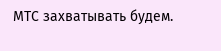МТС захватывать будем.